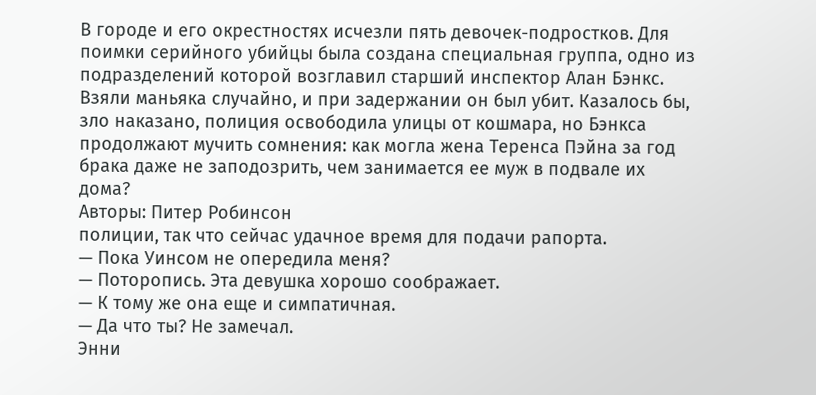В городе и его окрестностях исчезли пять девочек-подростков. Для поимки серийного убийцы была создана специальная группа, одно из подразделений которой возглавил старший инспектор Алан Бэнкс. Взяли маньяка случайно, и при задержании он был убит. Казалось бы, зло наказано, полиция освободила улицы от кошмара, но Бэнкса продолжают мучить сомнения: как могла жена Теренса Пэйна за год брака даже не заподозрить, чем занимается ее муж в подвале их дома?
Авторы: Питер Робинсон
полиции, так что сейчас удачное время для подачи рапорта.
— Пока Уинсом не опередила меня?
— Поторопись. Эта девушка хорошо соображает.
— К тому же она еще и симпатичная.
— Да что ты? Не замечал.
Энни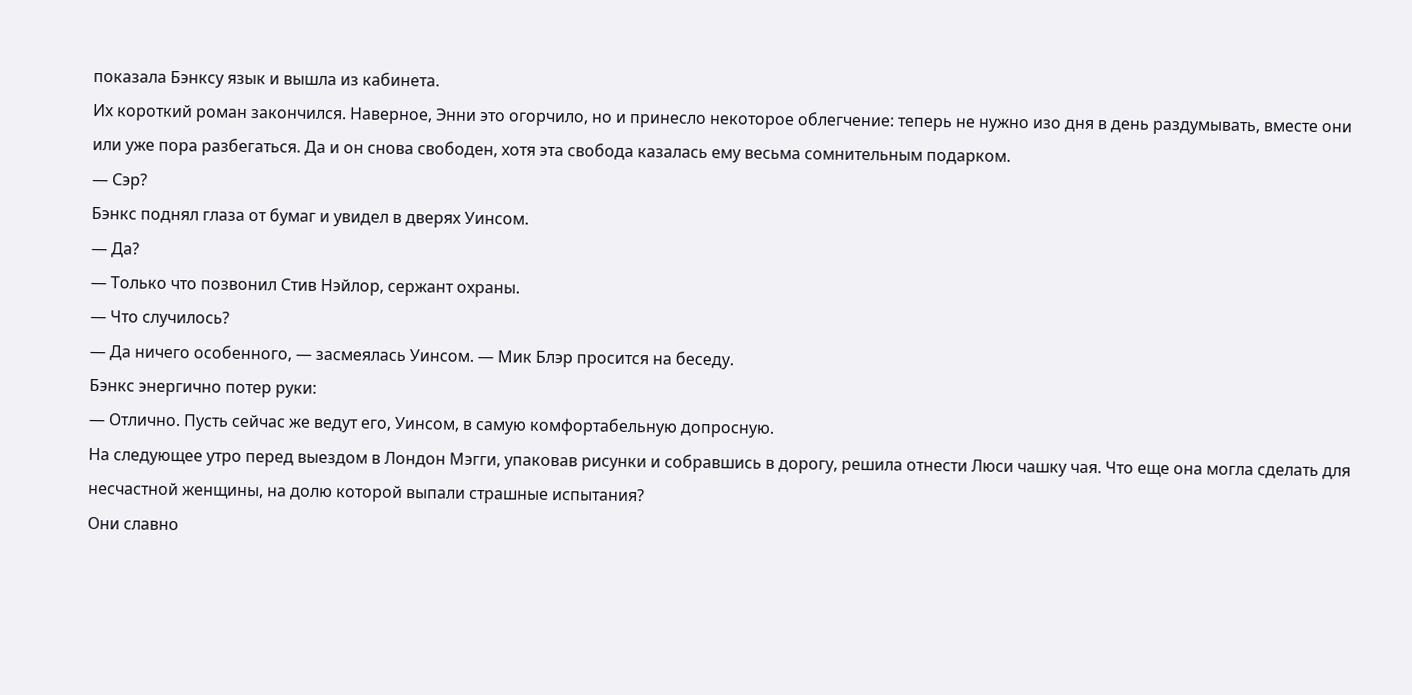показала Бэнксу язык и вышла из кабинета.
Их короткий роман закончился. Наверное, Энни это огорчило, но и принесло некоторое облегчение: теперь не нужно изо дня в день раздумывать, вместе они или уже пора разбегаться. Да и он снова свободен, хотя эта свобода казалась ему весьма сомнительным подарком.
— Сэр?
Бэнкс поднял глаза от бумаг и увидел в дверях Уинсом.
— Да?
— Только что позвонил Стив Нэйлор, сержант охраны.
— Что случилось?
— Да ничего особенного, — засмеялась Уинсом. — Мик Блэр просится на беседу.
Бэнкс энергично потер руки:
— Отлично. Пусть сейчас же ведут его, Уинсом, в самую комфортабельную допросную.
На следующее утро перед выездом в Лондон Мэгги, упаковав рисунки и собравшись в дорогу, решила отнести Люси чашку чая. Что еще она могла сделать для несчастной женщины, на долю которой выпали страшные испытания?
Они славно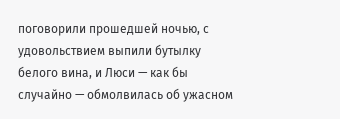поговорили прошедшей ночью, с удовольствием выпили бутылку белого вина, и Люси — как бы случайно — обмолвилась об ужасном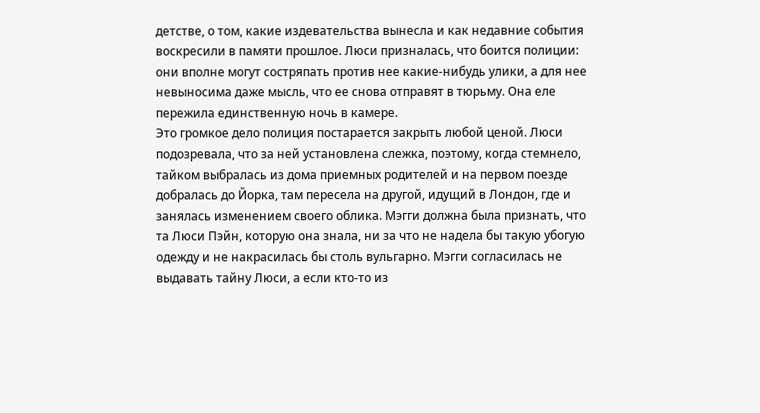детстве, о том, какие издевательства вынесла и как недавние события воскресили в памяти прошлое. Люси призналась, что боится полиции: они вполне могут состряпать против нее какие-нибудь улики, а для нее невыносима даже мысль, что ее снова отправят в тюрьму. Она еле пережила единственную ночь в камере.
Это громкое дело полиция постарается закрыть любой ценой. Люси подозревала, что за ней установлена слежка, поэтому, когда стемнело, тайком выбралась из дома приемных родителей и на первом поезде добралась до Йорка, там пересела на другой, идущий в Лондон, где и занялась изменением своего облика. Мэгги должна была признать, что та Люси Пэйн, которую она знала, ни за что не надела бы такую убогую одежду и не накрасилась бы столь вульгарно. Мэгги согласилась не выдавать тайну Люси, а если кто-то из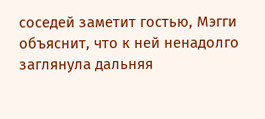соседей заметит гостью, Мэгги объяснит, что к ней ненадолго заглянула дальняя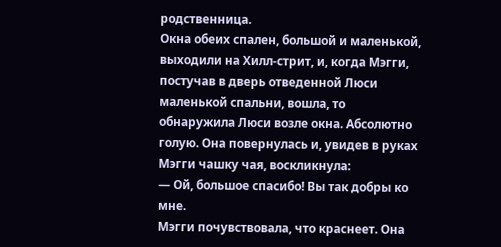родственница.
Окна обеих спален, большой и маленькой, выходили на Хилл-стрит, и, когда Мэгги, постучав в дверь отведенной Люси маленькой спальни, вошла, то обнаружила Люси возле окна. Абсолютно голую. Она повернулась и, увидев в руках Мэгги чашку чая, воскликнула:
— Ой, большое спасибо! Вы так добры ко мне.
Мэгги почувствовала, что краснеет. Она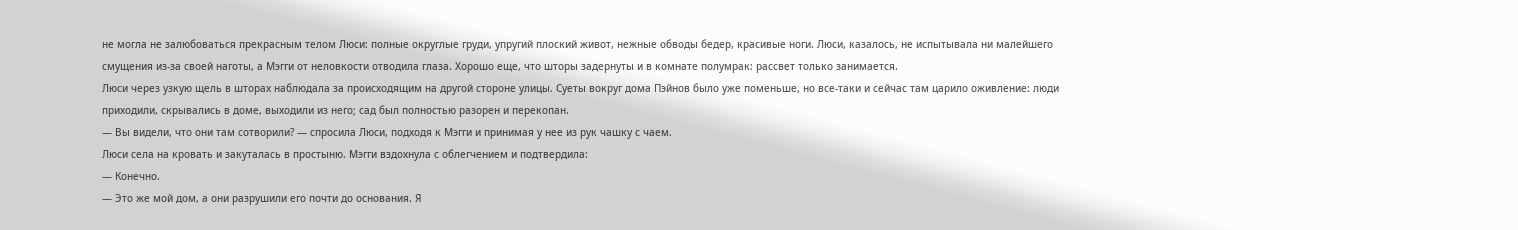не могла не залюбоваться прекрасным телом Люси: полные округлые груди, упругий плоский живот, нежные обводы бедер, красивые ноги. Люси, казалось, не испытывала ни малейшего смущения из-за своей наготы, а Мэгги от неловкости отводила глаза. Хорошо еще, что шторы задернуты и в комнате полумрак: рассвет только занимается.
Люси через узкую щель в шторах наблюдала за происходящим на другой стороне улицы. Суеты вокруг дома Пэйнов было уже поменьше, но все-таки и сейчас там царило оживление: люди приходили, скрывались в доме, выходили из него; сад был полностью разорен и перекопан.
— Вы видели, что они там сотворили? — спросила Люси, подходя к Мэгги и принимая у нее из рук чашку с чаем.
Люси села на кровать и закуталась в простыню. Мэгги вздохнула с облегчением и подтвердила:
— Конечно.
— Это же мой дом, а они разрушили его почти до основания. Я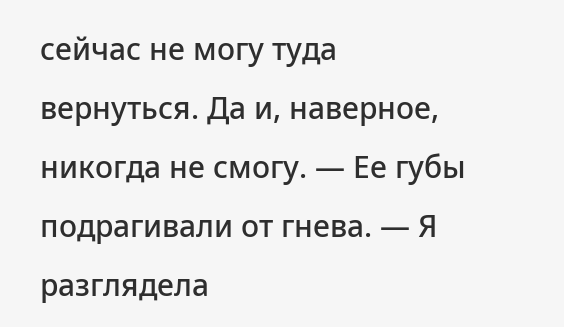сейчас не могу туда вернуться. Да и, наверное, никогда не смогу. — Ее губы подрагивали от гнева. — Я разглядела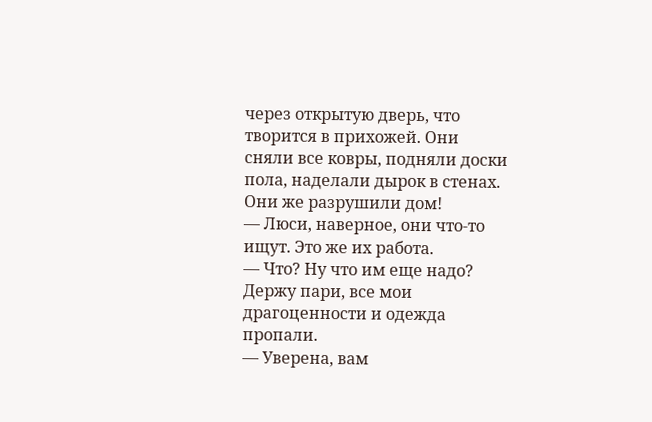через открытую дверь, что творится в прихожей. Они сняли все ковры, подняли доски пола, наделали дырок в стенах. Они же разрушили дом!
— Люси, наверное, они что-то ищут. Это же их работа.
— Что? Ну что им еще надо? Держу пари, все мои драгоценности и одежда пропали.
— Уверена, вам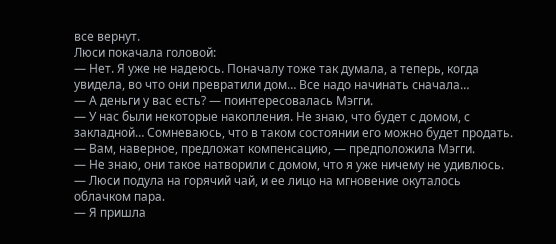все вернут.
Люси покачала головой:
— Нет. Я уже не надеюсь. Поначалу тоже так думала, а теперь, когда увидела, во что они превратили дом… Все надо начинать сначала…
— А деньги у вас есть? — поинтересовалась Мэгги.
— У нас были некоторые накопления. Не знаю, что будет с домом, с закладной… Сомневаюсь, что в таком состоянии его можно будет продать.
— Вам, наверное, предложат компенсацию, — предположила Мэгги.
— Не знаю, они такое натворили с домом, что я уже ничему не удивлюсь. — Люси подула на горячий чай, и ее лицо на мгновение окуталось облачком пара.
— Я пришла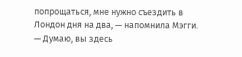попрощаться, мне нужно съездить в Лондон дня на два, — напомнила Мэгги. — Думаю, вы здесь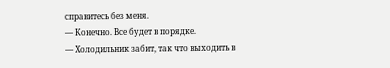справитесь без меня.
— Конечно. Все будет в порядке.
— Холодильник забит, так что выходить в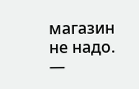магазин не надо.
—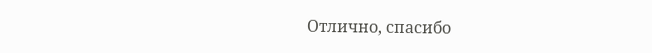Отлично, спасибо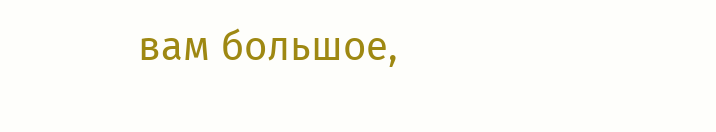вам большое,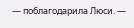— поблагодарила Люси. —